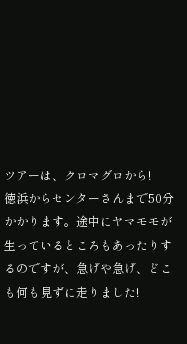ツアーは、クロマグロから!
徳浜からセンターさんまで50分かかります。途中にヤマモモが生っているところもあったりするのですが、急げや急げ、どこも何も見ずに走りました!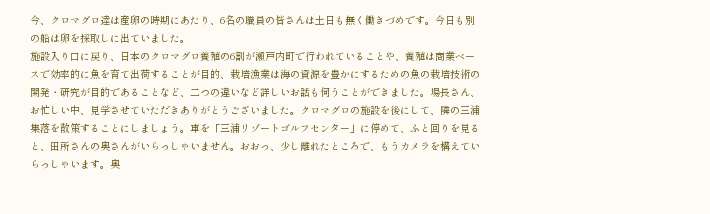今、クロマグロ達は産卵の時期にあたり、6名の職員の皆さんは土日も無く働きづめです。今日も別の船は卵を採取しに出ていました。
施設入り口に戻り、日本のクロマグロ養殖の6割が瀬戸内町で行われていることや、養殖は商業ベースで効率的に魚を育て出荷することが目的、栽培漁業は海の資源を豊かにするための魚の栽培技術の開発・研究が目的であることなど、二つの違いなど詳しいお話も伺うことができました。場長さん、お忙しい中、見学させていただきありがとうございました。クロマグロの施設を後にして、隣の三浦集落を散策することにしましょう。車を「三浦リゾートゴルフセンター」に停めて、ふと回りを見ると、田所さんの奥さんがいらっしゃいません。おおっ、少し離れたところで、もうカメラを構えていらっしゃいます。奥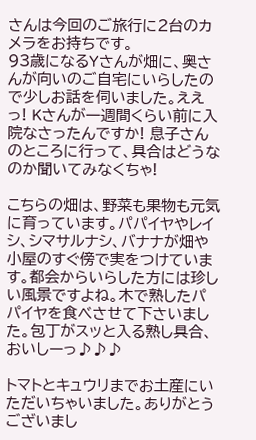さんは今回のご旅行に2台のカメラをお持ちです。
93歳になるYさんが畑に、奥さんが向いのご自宅にいらしたので少しお話を伺いました。ええっ! Kさんが一週間くらい前に入院なさったんですか! 息子さんのところに行って、具合はどうなのか聞いてみなくちゃ!

こちらの畑は、野菜も果物も元気に育っています。パパイヤやレイシ、シマサルナシ、バナナが畑や小屋のすぐ傍で実をつけています。都会からいらした方には珍しい風景ですよね。木で熟したパパイヤを食べさせて下さいました。包丁がスッと入る熟し具合、おいしーっ♪♪♪

トマトとキュウリまでお土産にいただいちゃいました。ありがとうございまし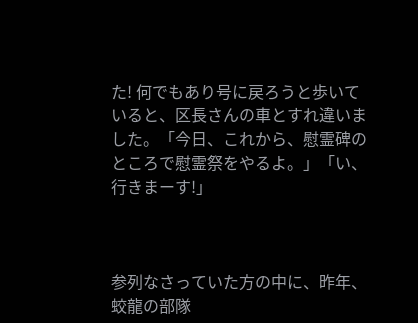た! 何でもあり号に戻ろうと歩いていると、区長さんの車とすれ違いました。「今日、これから、慰霊碑のところで慰霊祭をやるよ。」「い、行きまーす!」



参列なさっていた方の中に、昨年、蛟龍の部隊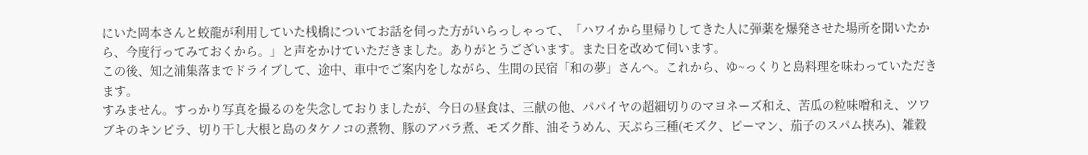にいた岡本さんと蛟龍が利用していた桟橋についてお話を伺った方がいらっしゃって、「ハワイから里帰りしてきた人に弾薬を爆発させた場所を聞いたから、今度行ってみておくから。」と声をかけていただきました。ありがとうございます。また日を改めて伺います。
この後、知之浦集落までドライブして、途中、車中でご案内をしながら、生間の民宿「和の夢」さんへ。これから、ゆ~っくりと島料理を味わっていただきます。
すみません。すっかり写真を撮るのを失念しておりましたが、今日の昼食は、三献の他、パパイヤの超細切りのマヨネーズ和え、苦瓜の粒味噌和え、ツワブキのキンピラ、切り干し大根と島のタケノコの煮物、豚のアバラ煮、モズク酢、油そうめん、天ぷら三種(モズク、ピーマン、茄子のスパム挟み)、雑穀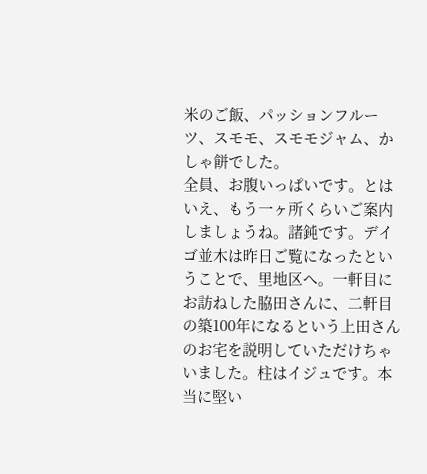米のご飯、パッションフルーツ、スモモ、スモモジャム、かしゃ餅でした。
全員、お腹いっぱいです。とはいえ、もう一ヶ所くらいご案内しましょうね。諸鈍です。デイゴ並木は昨日ご覧になったということで、里地区へ。一軒目にお訪ねした脇田さんに、二軒目の築100年になるという上田さんのお宅を説明していただけちゃいました。柱はイジュです。本当に堅い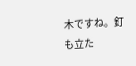木ですね。釘も立た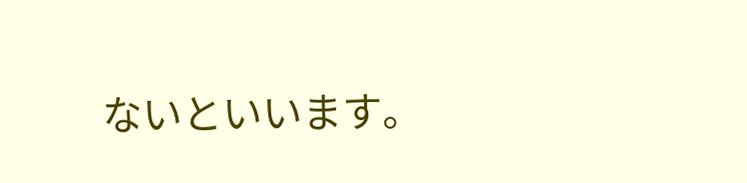ないといいます。